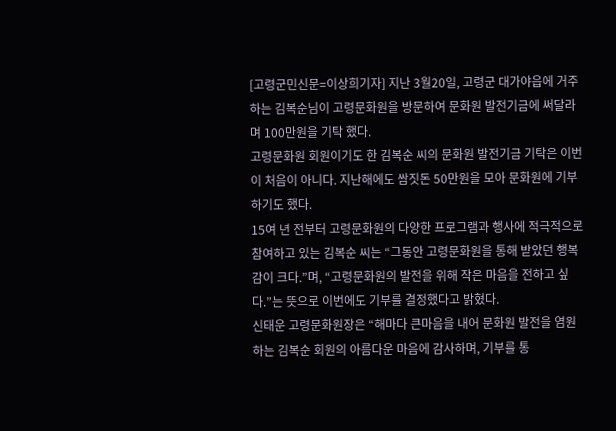[고령군민신문=이상희기자] 지난 3월20일, 고령군 대가야읍에 거주하는 김복순님이 고령문화원을 방문하여 문화원 발전기금에 써달라며 100만원을 기탁 했다.
고령문화원 회원이기도 한 김복순 씨의 문화원 발전기금 기탁은 이번이 처음이 아니다. 지난해에도 쌈짓돈 50만원을 모아 문화원에 기부하기도 했다.
15여 년 전부터 고령문화원의 다양한 프로그램과 행사에 적극적으로 참여하고 있는 김복순 씨는 “그동안 고령문화원을 통해 받았던 행복감이 크다.”며, “고령문화원의 발전을 위해 작은 마음을 전하고 싶다.”는 뜻으로 이번에도 기부를 결정했다고 밝혔다.
신태운 고령문화원장은 “해마다 큰마음을 내어 문화원 발전을 염원하는 김복순 회원의 아름다운 마음에 감사하며, 기부를 통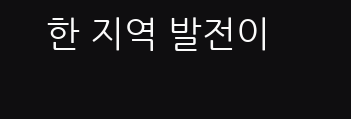한 지역 발전이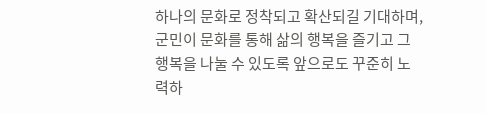하나의 문화로 정착되고 확산되길 기대하며, 군민이 문화를 통해 삶의 행복을 즐기고 그 행복을 나눌 수 있도록 앞으로도 꾸준히 노력하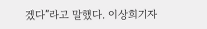겠다”라고 말했다. 이상희기자